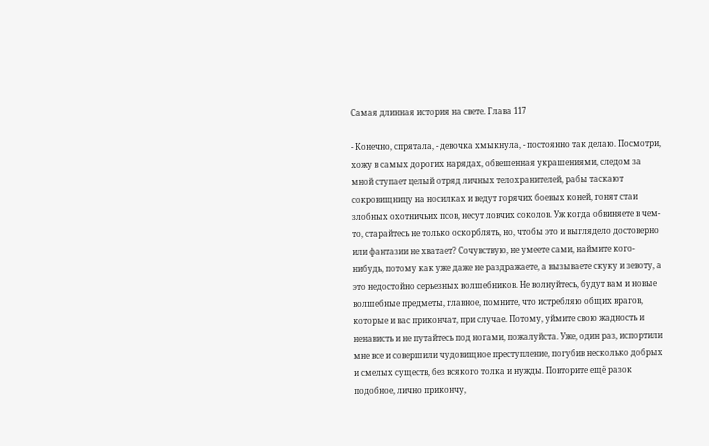Самая длинная история на свете. Глава 117

- Конечно, спрятала, - девочка хмыкнула, - постоянно так делаю. Посмотри, хожу в самых дорогих нарядах, обвешенная украшениями, следом за мной ступает целый отряд личных телохранителей, рабы таскают сокровищницу на носилках и ведут горячих боевых коней, гонят стаи злобных охотничьих псов, несут ловчих соколов. Уж когда обвиняете в чем-то, старайтесь не только оскорблять, но, чтобы это и выглядело достоверно или фантазии не хватает? Сочувствую, не умеете сами, наймите кого-нибудь, потому как уже даже не раздражаете, а вызываете скуку и зевоту, а это недостойно серьезных волшебников. Не волнуйтесь, будут вам и новые волшебные предметы, главное, помните, что истребляю общих врагов, которые и вас прикончат, при случае. Потому, уймите свою жадность и ненависть и не путайтесь под ногами, пожалуйста. Уже, один раз, испортили мне все и совершили чудовищное преступление, погубив несколько добрых и смелых существ, без всякого толка и нужды. Повторите ещё разок подобное, лично прикончу,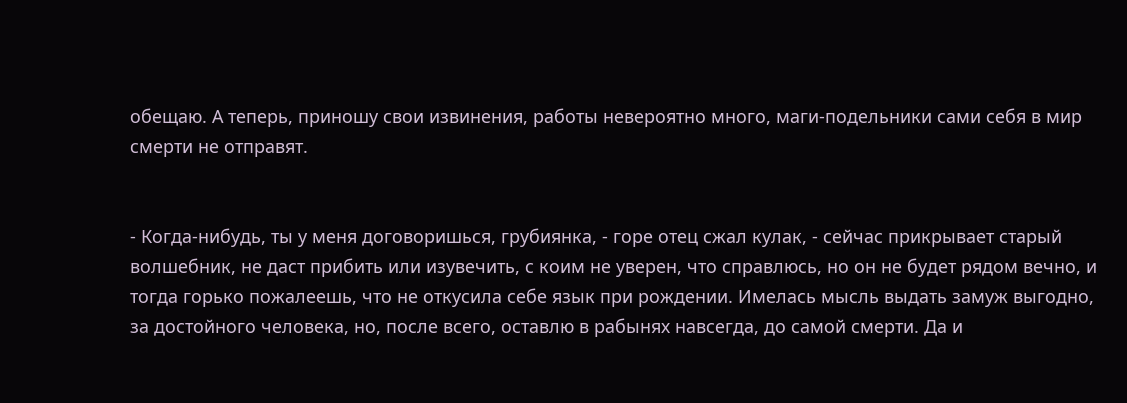обещаю. А теперь, приношу свои извинения, работы невероятно много, маги-подельники сами себя в мир смерти не отправят.


- Когда-нибудь, ты у меня договоришься, грубиянка, - горе отец сжал кулак, - сейчас прикрывает старый волшебник, не даст прибить или изувечить, с коим не уверен, что справлюсь, но он не будет рядом вечно, и тогда горько пожалеешь, что не откусила себе язык при рождении. Имелась мысль выдать замуж выгодно, за достойного человека, но, после всего, оставлю в рабынях навсегда, до самой смерти. Да и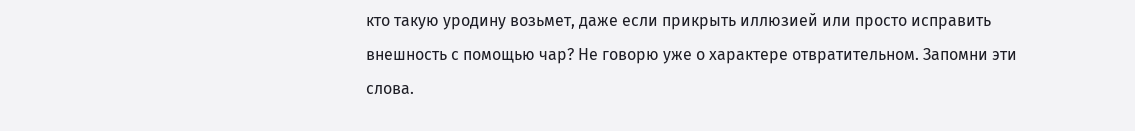кто такую уродину возьмет, даже если прикрыть иллюзией или просто исправить внешность с помощью чар? Не говорю уже о характере отвратительном. Запомни эти слова.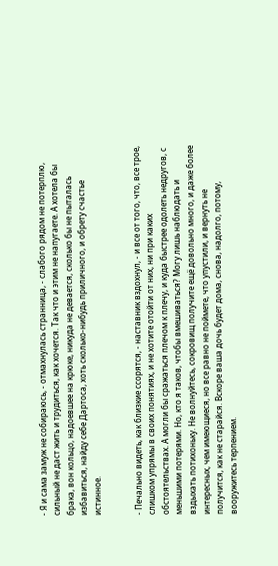- Я и сама замуж не собираюсь, - отмахнулась странница, - слабого рядом не потерплю, сильный не даст жить и трудиться, как хочется. Так что и этим не напугаете. А хотела бы брака, вон кольцо, надоевшее на крюке, никуда не девается, сколько бы не пыталась избавиться, найду себе Дартоса, хоть сколько-нибудь приличного, и обрету счастье истинное.


- Печально видеть, как близкие ссорятся, - наставник вздохнул, - и все от того, что, все трое, слишком упрямы в своих понятиях, и не хотите отойти от них, ни при каких обстоятельствах. А могли бы сражаться плечом к плечу, и куда быстрее одолеть недругов, с меньшими потерями. Но, кто я таков, чтобы вмешиваться? Могу лишь наблюдать и вздыхать потихоньку. Не волнуйтесь, сокровищ получите ещё довольно много, и даже более интересных, чем имеющиеся, но все равно не поймете, что упустили, и вернуть не получится, как не старайся. Вскоре ваша дочь будет дома, снова, надолго, потому, вооружитесь терпением.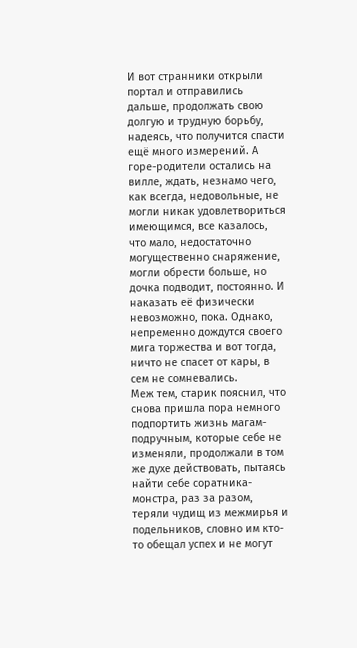И вот странники открыли портал и отправились дальше, продолжать свою долгую и трудную борьбу, надеясь, что получится спасти ещё много измерений. А горе-родители остались на вилле, ждать, незнамо чего, как всегда, недовольные, не могли никак удовлетвориться имеющимся, все казалось, что мало, недостаточно могущественно снаряжение, могли обрести больше, но дочка подводит, постоянно. И наказать её физически невозможно, пока. Однако, непременно дождутся своего мига торжества и вот тогда, ничто не спасет от кары, в сем не сомневались.
Меж тем, старик пояснил, что снова пришла пора немного подпортить жизнь магам-подручным, которые себе не изменяли, продолжали в том же духе действовать, пытаясь найти себе соратника-монстра, раз за разом, теряли чудищ из межмирья и подельников, словно им кто-то обещал успех и не могут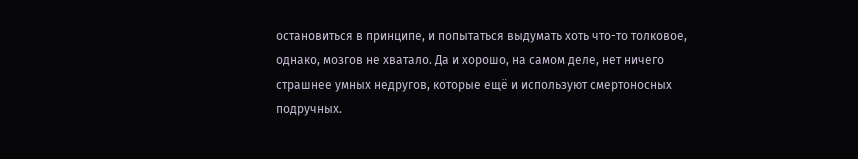остановиться в принципе, и попытаться выдумать хоть что-то толковое, однако, мозгов не хватало. Да и хорошо, на самом деле, нет ничего страшнее умных недругов, которые ещё и используют смертоносных подручных.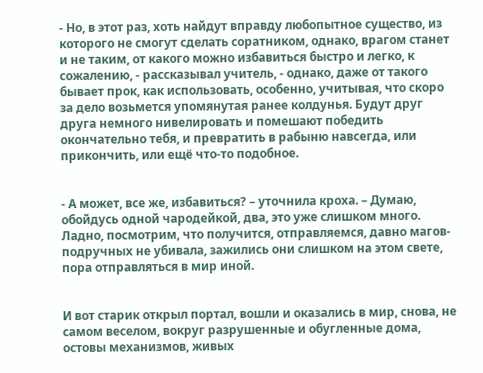- Но, в этот раз, хоть найдут вправду любопытное существо, из которого не смогут сделать соратником, однако, врагом станет и не таким, от какого можно избавиться быстро и легко, к сожалению, - рассказывал учитель, - однако, даже от такого бывает прок, как использовать, особенно, учитывая, что скоро за дело возьмется упомянутая ранее колдунья. Будут друг друга немного нивелировать и помешают победить окончательно тебя, и превратить в рабыню навсегда, или прикончить, или ещё что-то подобное.


- А может, все же, избавиться? – уточнила кроха. – Думаю, обойдусь одной чародейкой, два, это уже слишком много. Ладно, посмотрим, что получится, отправляемся, давно магов-подручных не убивала, зажились они слишком на этом свете, пора отправляться в мир иной.


И вот старик открыл портал, вошли и оказались в мир, снова, не самом веселом, вокруг разрушенные и обугленные дома, остовы механизмов, живых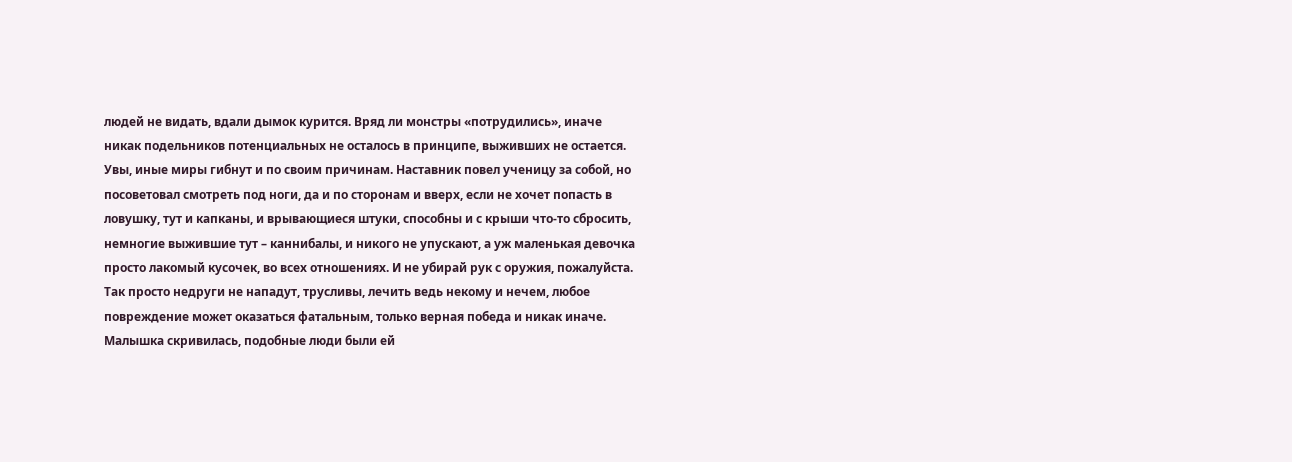людей не видать, вдали дымок курится. Вряд ли монстры «потрудились», иначе никак подельников потенциальных не осталось в принципе, выживших не остается. Увы, иные миры гибнут и по своим причинам. Наставник повел ученицу за собой, но посоветовал смотреть под ноги, да и по сторонам и вверх, если не хочет попасть в ловушку, тут и капканы, и врывающиеся штуки, способны и с крыши что-то сбросить, немногие выжившие тут – каннибалы, и никого не упускают, а уж маленькая девочка просто лакомый кусочек, во всех отношениях. И не убирай рук с оружия, пожалуйста. Так просто недруги не нападут, трусливы, лечить ведь некому и нечем, любое повреждение может оказаться фатальным, только верная победа и никак иначе.
Малышка скривилась, подобные люди были ей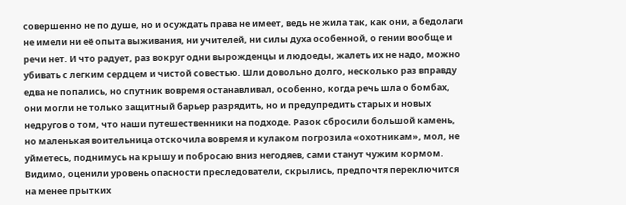совершенно не по душе, но и осуждать права не имеет, ведь не жила так, как они, а бедолаги не имели ни её опыта выживания, ни учителей, ни силы духа особенной, о гении вообще и речи нет. И что радует, раз вокруг одни вырожденцы и людоеды, жалеть их не надо, можно убивать с легким сердцем и чистой совестью. Шли довольно долго, несколько раз вправду едва не попались, но спутник вовремя останавливал, особенно, когда речь шла о бомбах, они могли не только защитный барьер разрядить, но и предупредить старых и новых недругов о том, что наши путешественники на подходе. Разок сбросили большой камень, но маленькая воительница отскочила вовремя и кулаком погрозила «охотникам», мол, не уйметесь, поднимусь на крышу и побросаю вниз негодяев, сами станут чужим кормом. Видимо, оценили уровень опасности преследователи, скрылись, предпочтя переключится на менее прытких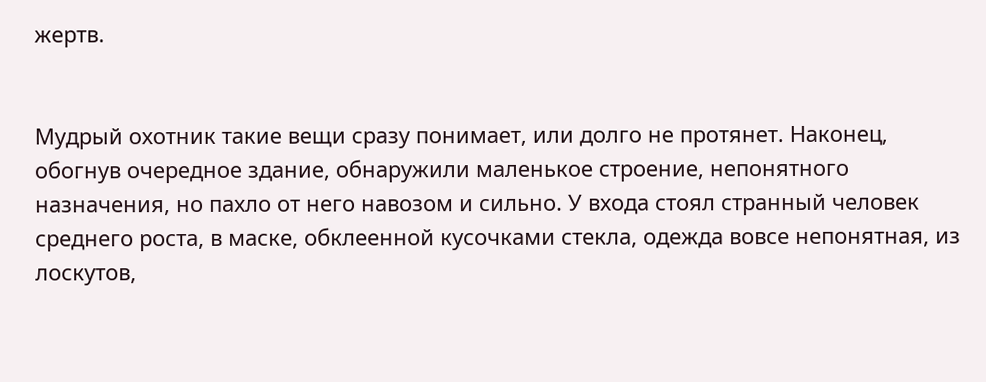жертв.


Мудрый охотник такие вещи сразу понимает, или долго не протянет. Наконец, обогнув очередное здание, обнаружили маленькое строение, непонятного назначения, но пахло от него навозом и сильно. У входа стоял странный человек среднего роста, в маске, обклеенной кусочками стекла, одежда вовсе непонятная, из лоскутов,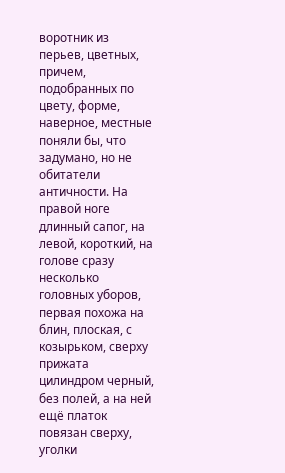воротник из перьев, цветных, причем, подобранных по цвету, форме, наверное, местные поняли бы, что задумано, но не обитатели античности. На правой ноге длинный сапог, на левой, короткий, на голове сразу несколько головных уборов, первая похожа на блин, плоская, с козырьком, сверху прижата цилиндром черный, без полей, а на ней ещё платок повязан сверху, уголки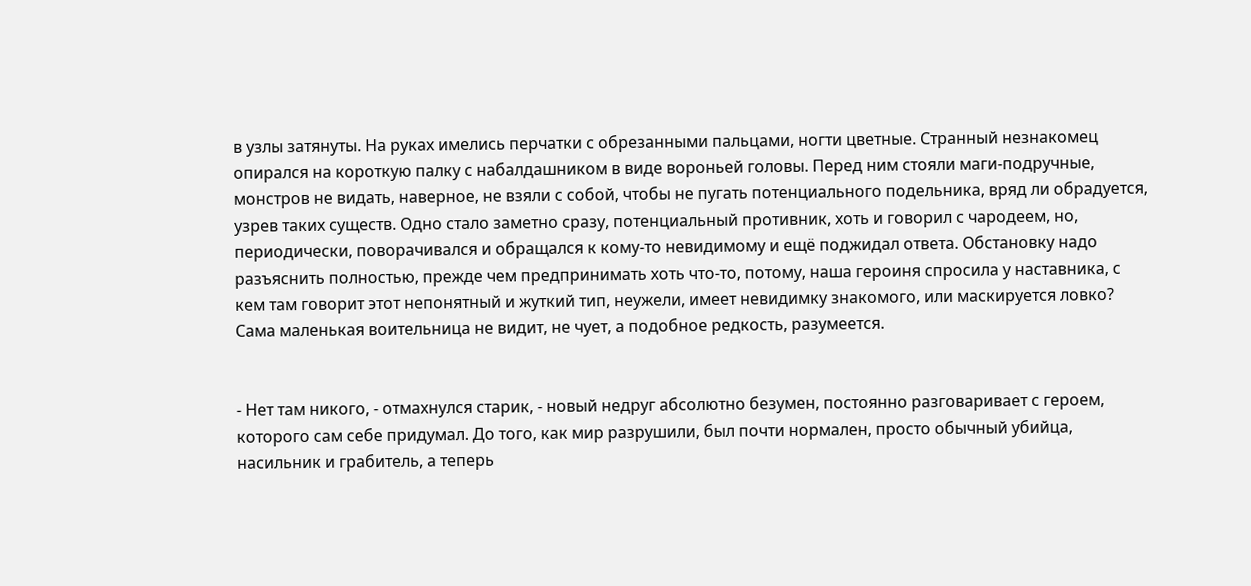в узлы затянуты. На руках имелись перчатки с обрезанными пальцами, ногти цветные. Странный незнакомец опирался на короткую палку с набалдашником в виде вороньей головы. Перед ним стояли маги-подручные, монстров не видать, наверное, не взяли с собой, чтобы не пугать потенциального подельника, вряд ли обрадуется, узрев таких существ. Одно стало заметно сразу, потенциальный противник, хоть и говорил с чародеем, но, периодически, поворачивался и обращался к кому-то невидимому и ещё поджидал ответа. Обстановку надо разъяснить полностью, прежде чем предпринимать хоть что-то, потому, наша героиня спросила у наставника, с кем там говорит этот непонятный и жуткий тип, неужели, имеет невидимку знакомого, или маскируется ловко? Сама маленькая воительница не видит, не чует, а подобное редкость, разумеется.


- Нет там никого, - отмахнулся старик, - новый недруг абсолютно безумен, постоянно разговаривает с героем, которого сам себе придумал. До того, как мир разрушили, был почти нормален, просто обычный убийца, насильник и грабитель, а теперь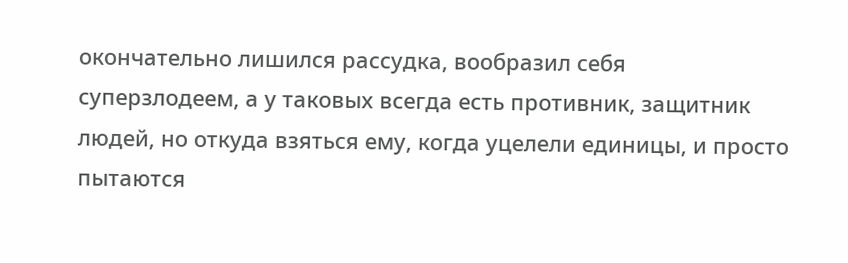окончательно лишился рассудка, вообразил себя суперзлодеем, а у таковых всегда есть противник, защитник людей, но откуда взяться ему, когда уцелели единицы, и просто пытаются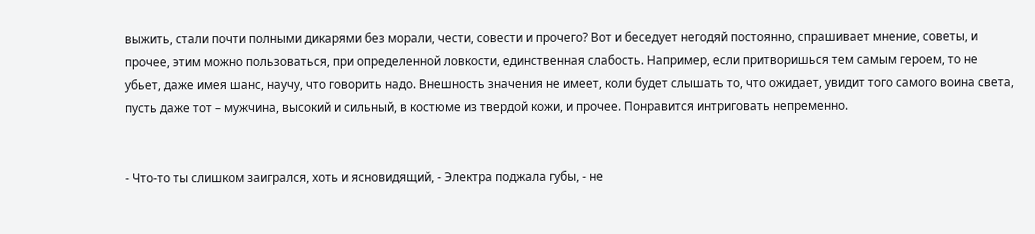выжить, стали почти полными дикарями без морали, чести, совести и прочего? Вот и беседует негодяй постоянно, спрашивает мнение, советы, и прочее, этим можно пользоваться, при определенной ловкости, единственная слабость. Например, если притворишься тем самым героем, то не убьет, даже имея шанс, научу, что говорить надо. Внешность значения не имеет, коли будет слышать то, что ожидает, увидит того самого воина света, пусть даже тот – мужчина, высокий и сильный, в костюме из твердой кожи, и прочее. Понравится интриговать непременно.


- Что-то ты слишком заигрался, хоть и ясновидящий, - Электра поджала губы, - не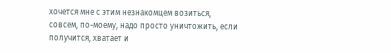хочется мне с этим незнакомцем возиться, совсем, по-моему, надо просто уничтожить, если получится, хватает и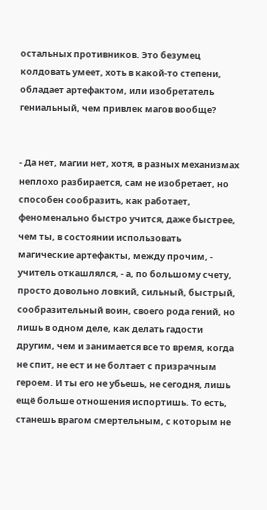остальных противников. Это безумец колдовать умеет, хоть в какой-то степени, обладает артефактом, или изобретатель гениальный, чем привлек магов вообще?


- Да нет, магии нет, хотя, в разных механизмах неплохо разбирается, сам не изобретает, но способен сообразить, как работает, феноменально быстро учится, даже быстрее, чем ты, в состоянии использовать магические артефакты, между прочим, - учитель откашлялся, - а, по большому счету, просто довольно ловкий, сильный, быстрый, сообразительный воин, своего рода гений, но лишь в одном деле, как делать гадости другим, чем и занимается все то время, когда не спит, не ест и не болтает с призрачным героем. И ты его не убьешь, не сегодня, лишь ещё больше отношения испортишь. То есть, станешь врагом смертельным, с которым не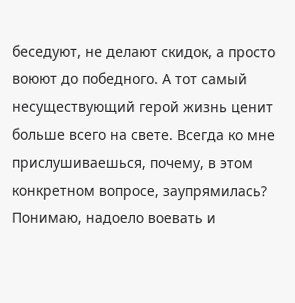беседуют, не делают скидок, а просто воюют до победного. А тот самый несуществующий герой жизнь ценит больше всего на свете. Всегда ко мне прислушиваешься, почему, в этом конкретном вопросе, заупрямилась? Понимаю, надоело воевать и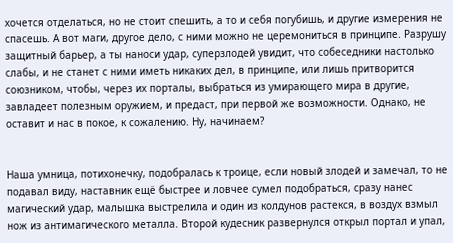хочется отделаться, но не стоит спешить, а то и себя погубишь, и другие измерения не спасешь. А вот маги, другое дело, с ними можно не церемониться в принципе. Разрушу защитный барьер, а ты наноси удар, суперзлодей увидит, что собеседники настолько слабы, и не станет с ними иметь никаких дел, в принципе, или лишь притворится союзником, чтобы, через их порталы, выбраться из умирающего мира в другие, завладеет полезным оружием, и предаст, при первой же возможности. Однако, не оставит и нас в покое, к сожалению. Ну, начинаем?


Наша умница, потихонечку, подобралась к троице, если новый злодей и замечал, то не подавал виду, наставник ещё быстрее и ловчее сумел подобраться, сразу нанес магический удар, малышка выстрелила и один из колдунов растекся, в воздух взмыл нож из антимагического металла. Второй кудесник развернулся открыл портал и упал,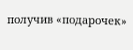получив «подарочек»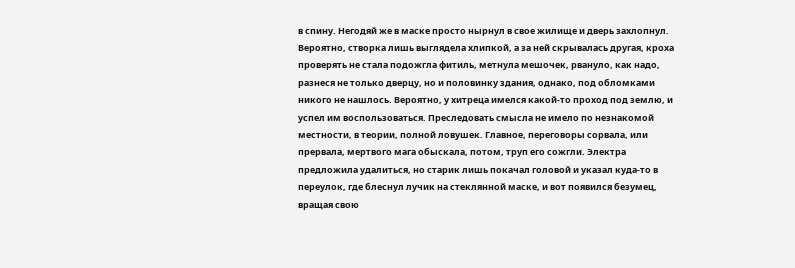в спину. Негодяй же в маске просто нырнул в свое жилище и дверь захлопнул. Вероятно, створка лишь выглядела хлипкой, а за ней скрывалась другая, кроха проверять не стала подожгла фитиль, метнула мешочек, рвануло, как надо, разнеся не только дверцу, но и половинку здания, однако, под обломками никого не нашлось. Вероятно, у хитреца имелся какой-то проход под землю, и успел им воспользоваться. Преследовать смысла не имело по незнакомой местности, в теории, полной ловушек. Главное, переговоры сорвала, или прервала, мертвого мага обыскала, потом, труп его сожгли. Электра предложила удалиться, но старик лишь покачал головой и указал куда-то в переулок, где блеснул лучик на стеклянной маске, и вот появился безумец, вращая свою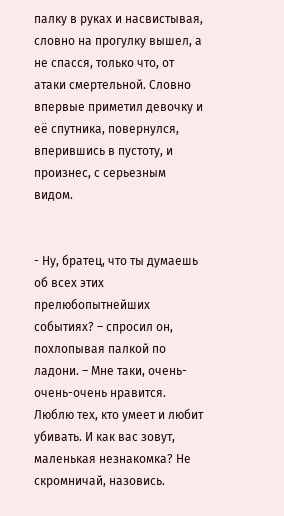палку в руках и насвистывая, словно на прогулку вышел, а не спасся, только что, от атаки смертельной. Словно впервые приметил девочку и её спутника, повернулся, вперившись в пустоту, и произнес, с серьезным видом.


- Ну, братец, что ты думаешь об всех этих прелюбопытнейших событиях? – спросил он, похлопывая палкой по ладони. – Мне таки, очень-очень-очень нравится. Люблю тех, кто умеет и любит убивать. И как вас зовут, маленькая незнакомка? Не скромничай, назовись.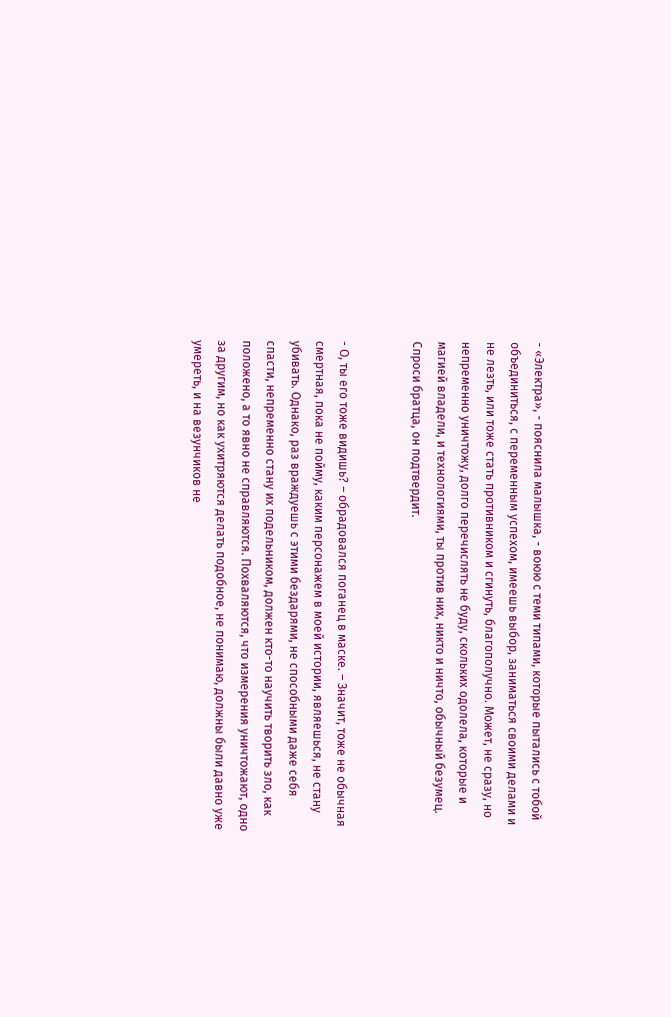- «Электра», - пояснила малышка, - воюю с теми типами, которые пытались с тобой объединиться, с переменным успехом, имеешь выбор, заниматься своими делами и не лезть, или тоже стать противником и сгинуть, благополучно. Может, не сразу, но непременно уничтожу, долго перечислять не буду, скольких одолела, которые и магией владели, и технологиями, ты против них, никто и ничто, обычный безумец. Спроси братца, он подтвердит.


- О, ты его тоже видишь? – обрадовался поганец в маске. – Значит, тоже не обычная смертная, пока не пойму, каким персонажем в моей истории, являешься, не стану убивать. Однако, раз враждуешь с этими бездарями, не способными даже себя спасти, непременно стану их подельником, должен кто-то научить творить зло, как положено, а то явно не справляются. Похваляются, что измерения уничтожают, одно за другим, но как ухитряются делать подобное, не понимаю, должны были давно уже умереть, и на везунчиков не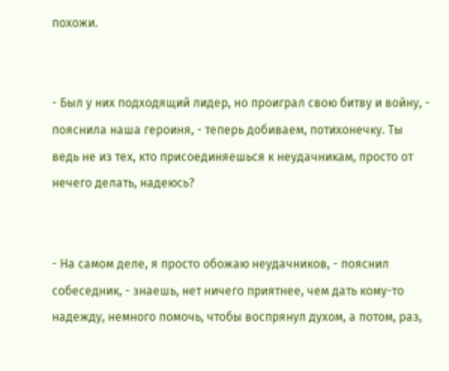похожи.


- Был у них подходящий лидер, но проиграл свою битву и войну, - пояснила наша героиня, - теперь добиваем, потихонечку. Ты ведь не из тех, кто присоединяешься к неудачникам, просто от нечего делать, надеюсь?


- На самом деле, я просто обожаю неудачников, - пояснил собеседник, - знаешь, нет ничего приятнее, чем дать кому-то надежду, немного помочь, чтобы воспрянул духом, а потом, раз,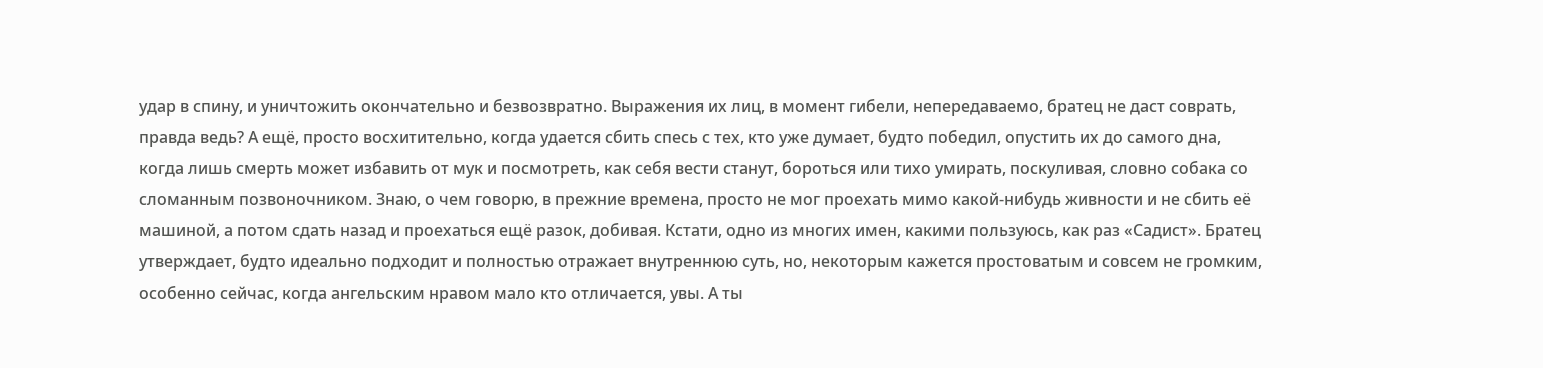удар в спину, и уничтожить окончательно и безвозвратно. Выражения их лиц, в момент гибели, непередаваемо, братец не даст соврать, правда ведь? А ещё, просто восхитительно, когда удается сбить спесь с тех, кто уже думает, будто победил, опустить их до самого дна, когда лишь смерть может избавить от мук и посмотреть, как себя вести станут, бороться или тихо умирать, поскуливая, словно собака со сломанным позвоночником. Знаю, о чем говорю, в прежние времена, просто не мог проехать мимо какой-нибудь живности и не сбить её машиной, а потом сдать назад и проехаться ещё разок, добивая. Кстати, одно из многих имен, какими пользуюсь, как раз «Садист». Братец утверждает, будто идеально подходит и полностью отражает внутреннюю суть, но, некоторым кажется простоватым и совсем не громким, особенно сейчас, когда ангельским нравом мало кто отличается, увы. А ты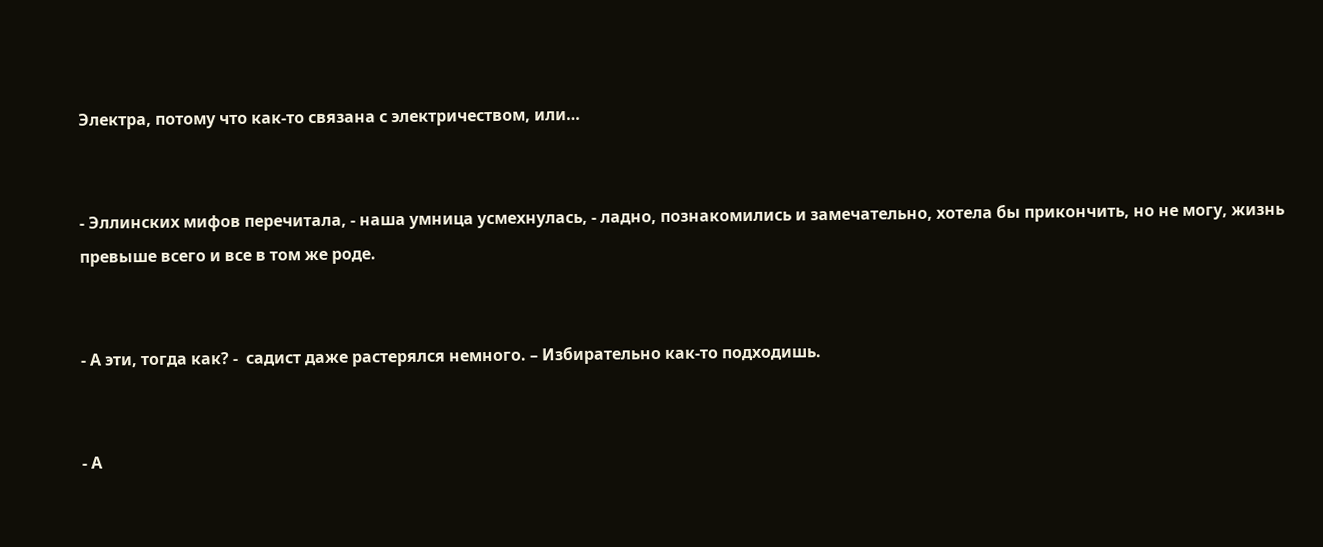Электра, потому что как-то связана с электричеством, или…


- Эллинских мифов перечитала, - наша умница усмехнулась, - ладно, познакомились и замечательно, хотела бы прикончить, но не могу, жизнь превыше всего и все в том же роде.


- А эти, тогда как? -  садист даже растерялся немного. – Избирательно как-то подходишь.


- А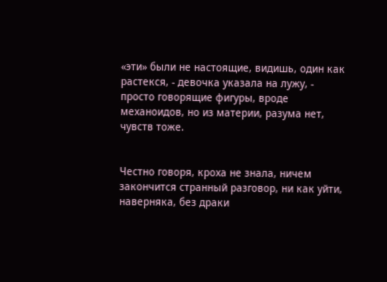«эти» были не настоящие, видишь, один как растекся, - девочка указала на лужу, - просто говорящие фигуры, вроде механоидов, но из материи, разума нет, чувств тоже.


Честно говоря, кроха не знала, ничем закончится странный разговор, ни как уйти, наверняка, без драки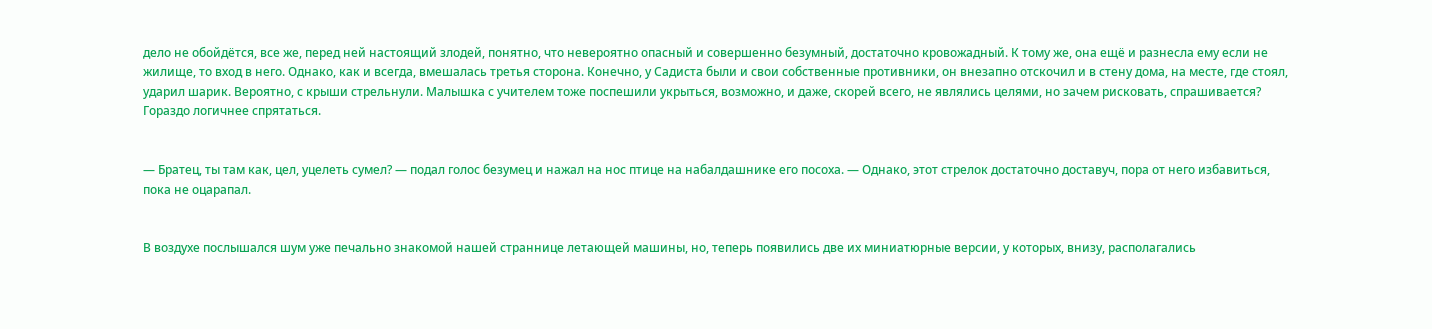дело не обойдётся, все же, перед ней настоящий злодей, понятно, что невероятно опасный и совершенно безумный, достаточно кровожадный. К тому же, она ещё и разнесла ему если не жилище, то вход в него. Однако, как и всегда, вмешалась третья сторона. Конечно, у Садиста были и свои собственные противники, он внезапно отскочил и в стену дома, на месте, где стоял, ударил шарик. Вероятно, с крыши стрельнули. Малышка с учителем тоже поспешили укрыться, возможно, и даже, скорей всего, не являлись целями, но зачем рисковать, спрашивается? Гораздо логичнее спрятаться.


— Братец, ты там как, цел, уцелеть сумел? — подал голос безумец и нажал на нос птице на набалдашнике его посоха. — Однако, этот стрелок достаточно доставуч, пора от него избавиться, пока не оцарапал.


В воздухе послышался шум уже печально знакомой нашей страннице летающей машины, но, теперь появились две их миниатюрные версии, у которых, внизу, располагались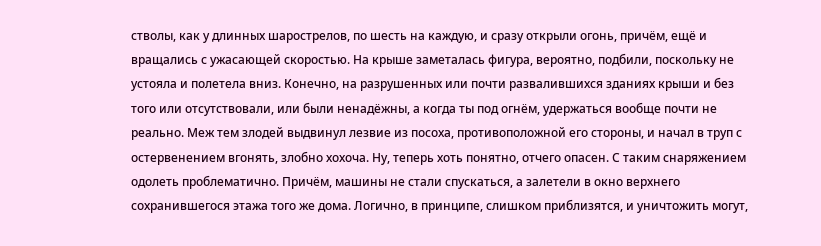стволы, как у длинных шарострелов, по шесть на каждую, и сразу открыли огонь, причём, ещё и вращались с ужасающей скоростью. На крыше заметалась фигура, вероятно, подбили, поскольку не устояла и полетела вниз. Конечно, на разрушенных или почти развалившихся зданиях крыши и без того или отсутствовали, или были ненадёжны, а когда ты под огнём, удержаться вообще почти не реально. Меж тем злодей выдвинул лезвие из посоха, противоположной его стороны, и начал в труп с остервенением вгонять, злобно хохоча. Ну, теперь хоть понятно, отчего опасен. С таким снаряжением одолеть проблематично. Причём, машины не стали спускаться, а залетели в окно верхнего сохранившегося этажа того же дома. Логично, в принципе, слишком приблизятся, и уничтожить могут,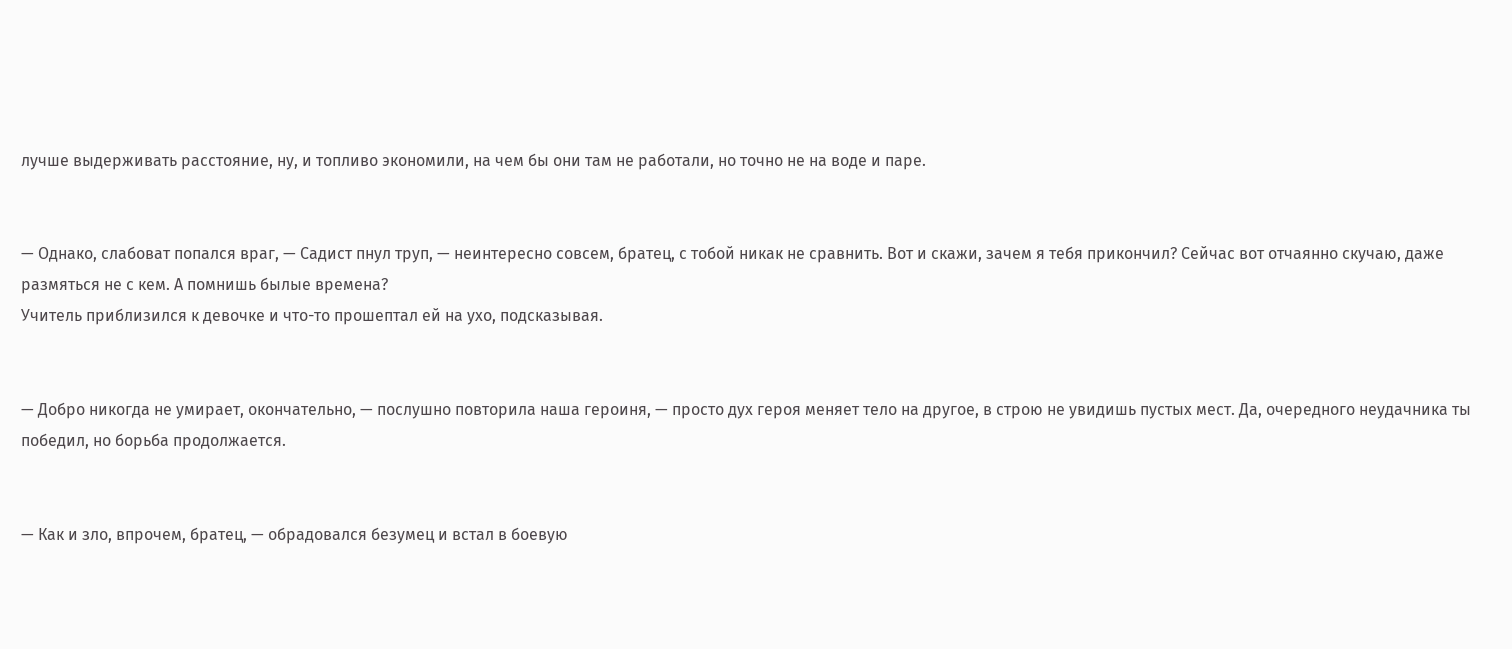лучше выдерживать расстояние, ну, и топливо экономили, на чем бы они там не работали, но точно не на воде и паре.


— Однако, слабоват попался враг, — Садист пнул труп, — неинтересно совсем, братец, с тобой никак не сравнить. Вот и скажи, зачем я тебя прикончил? Сейчас вот отчаянно скучаю, даже размяться не с кем. А помнишь былые времена?
Учитель приблизился к девочке и что-то прошептал ей на ухо, подсказывая.


— Добро никогда не умирает, окончательно, — послушно повторила наша героиня, — просто дух героя меняет тело на другое, в строю не увидишь пустых мест. Да, очередного неудачника ты победил, но борьба продолжается.


— Как и зло, впрочем, братец, — обрадовался безумец и встал в боевую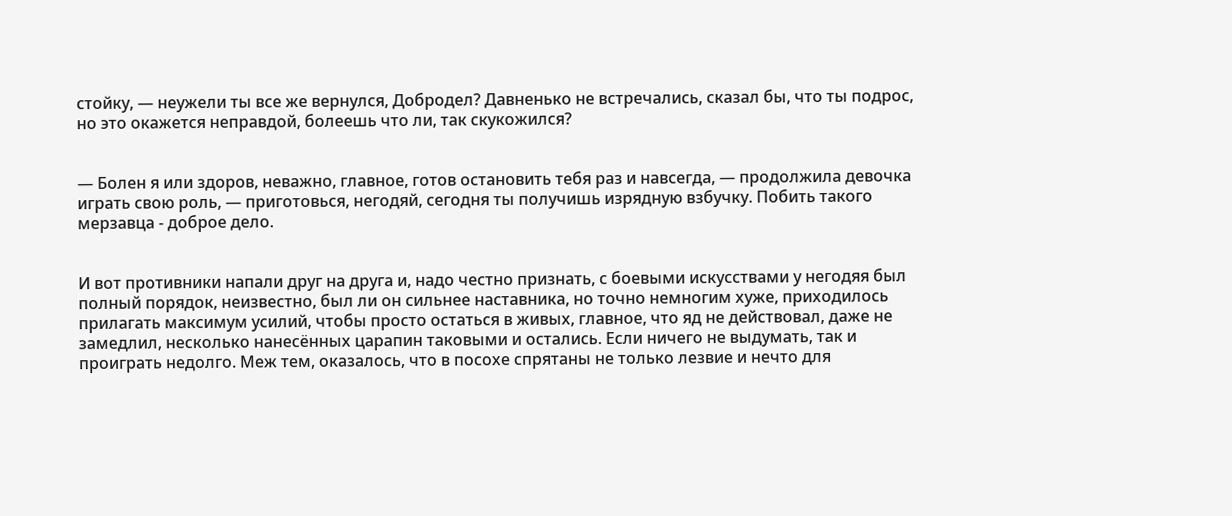стойку, — неужели ты все же вернулся, Добродел? Давненько не встречались, сказал бы, что ты подрос, но это окажется неправдой, болеешь что ли, так скукожился?


— Болен я или здоров, неважно, главное, готов остановить тебя раз и навсегда, — продолжила девочка играть свою роль, — приготовься, негодяй, сегодня ты получишь изрядную взбучку. Побить такого мерзавца - доброе дело.


И вот противники напали друг на друга и, надо честно признать, с боевыми искусствами у негодяя был полный порядок, неизвестно, был ли он сильнее наставника, но точно немногим хуже, приходилось прилагать максимум усилий, чтобы просто остаться в живых, главное, что яд не действовал, даже не замедлил, несколько нанесённых царапин таковыми и остались. Если ничего не выдумать, так и проиграть недолго. Меж тем, оказалось, что в посохе спрятаны не только лезвие и нечто для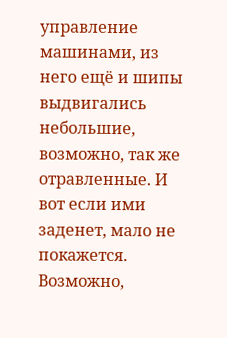управление машинами, из него ещё и шипы выдвигались небольшие, возможно, так же отравленные. И вот если ими заденет, мало не покажется. Возможно,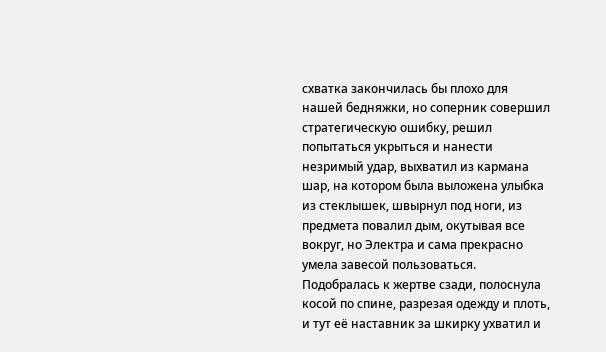схватка закончилась бы плохо для нашей бедняжки, но соперник совершил стратегическую ошибку, решил попытаться укрыться и нанести незримый удар, выхватил из кармана шар, на котором была выложена улыбка из стеклышек, швырнул под ноги, из предмета повалил дым, окутывая все вокруг, но Электра и сама прекрасно умела завесой пользоваться. Подобралась к жертве сзади, полоснула косой по спине, разрезая одежду и плоть, и тут её наставник за шкирку ухватил и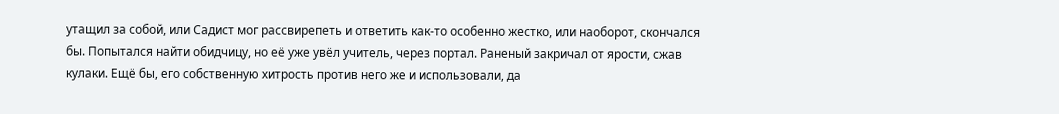утащил за собой, или Садист мог рассвирепеть и ответить как-то особенно жестко, или наоборот, скончался бы. Попытался найти обидчицу, но её уже увёл учитель, через портал. Раненый закричал от ярости, сжав кулаки. Ещё бы, его собственную хитрость против него же и использовали, да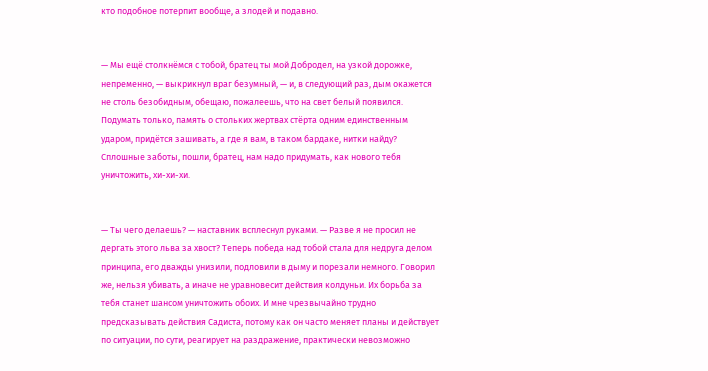кто подобное потерпит вообще, а злодей и подавно.


— Мы ещё столкнёмся с тобой, братец ты мой Добродел, на узкой дорожке, непременно, — выкрикнул враг безумный, — и, в следующий раз, дым окажется не столь безобидным, обещаю, пожалеешь, что на свет белый появился. Подумать только, память о стольких жертвах стёрта одним единственным ударом, придётся зашивать, а где я вам, в таком бардаке, нитки найду? Сплошные заботы, пошли, братец, нам надо придумать, как нового тебя уничтожить, хи-хи-хи.


— Ты чего делаешь? — наставник всплеснул руками. — Разве я не просил не дергать этого льва за хвост? Теперь победа над тобой стала для недруга делом принципа, его дважды унизили, подловили в дыму и порезали немного. Говорил же, нельзя убивать, а иначе не уравновесит действия колдуньи. Их борьба за тебя станет шансом уничтожить обоих. И мне чрезвычайно трудно предсказывать действия Садиста, потому как он часто меняет планы и действует по ситуации, по сути, реагирует на раздражение, практически невозможно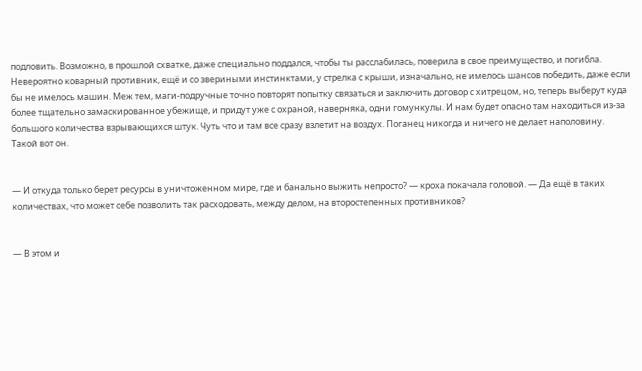подловить. Возможно, в прошлой схватке, даже специально поддался, чтобы ты расслабилась, поверила в свое преимущество, и погибла. Невероятно коварный противник, ещё и со звериными инстинктами, у стрелка с крыши, изначально, не имелось шансов победить, даже если бы не имелось машин. Меж тем, маги-подручные точно повторят попытку связаться и заключить договор с хитрецом, но, теперь выберут куда более тщательно замаскированное убежище, и придут уже с охраной, наверняка, одни гомункулы. И нам будет опасно там находиться из-за большого количества взрывающихся штук. Чуть что и там все сразу взлетит на воздух. Поганец никогда и ничего не делает наполовину. Такой вот он.


— И откуда только берет ресурсы в уничтоженном мире, где и банально выжить непросто? — кроха покачала головой. — Да ещё в таких количествах, что может себе позволить так расходовать, между делом, на второстепенных противников?


— В этом и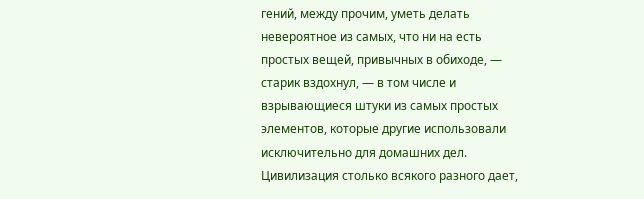гений, между прочим, уметь делать невероятное из самых, что ни на есть простых вещей, привычных в обиходе, — старик вздохнул, — в том числе и взрывающиеся штуки из самых простых элементов, которые другие использовали исключительно для домашних дел. Цивилизация столько всякого разного дает,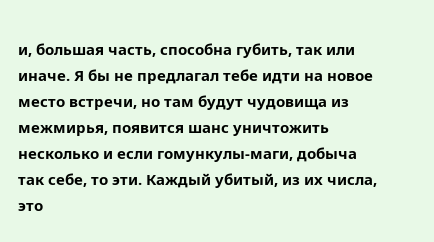и, большая часть, способна губить, так или иначе. Я бы не предлагал тебе идти на новое место встречи, но там будут чудовища из межмирья, появится шанс уничтожить несколько и если гомункулы-маги, добыча так себе, то эти. Каждый убитый, из их числа, это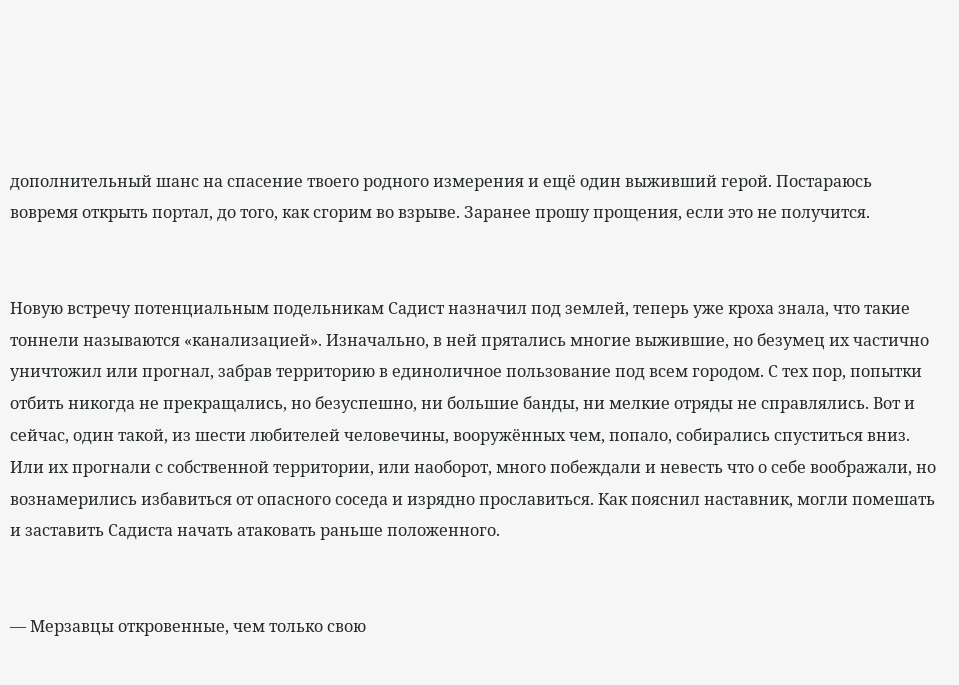дополнительный шанс на спасение твоего родного измерения и ещё один выживший герой. Постараюсь вовремя открыть портал, до того, как сгорим во взрыве. Заранее прошу прощения, если это не получится.


Новую встречу потенциальным подельникам Садист назначил под землей, теперь уже кроха знала, что такие тоннели называются «канализацией». Изначально, в ней прятались многие выжившие, но безумец их частично уничтожил или прогнал, забрав территорию в единоличное пользование под всем городом. С тех пор, попытки отбить никогда не прекращались, но безуспешно, ни большие банды, ни мелкие отряды не справлялись. Вот и сейчас, один такой, из шести любителей человечины, вооружённых чем, попало, собирались спуститься вниз. Или их прогнали с собственной территории, или наоборот, много побеждали и невесть что о себе воображали, но вознамерились избавиться от опасного соседа и изрядно прославиться. Как пояснил наставник, могли помешать и заставить Садиста начать атаковать раньше положенного.


— Мерзавцы откровенные, чем только свою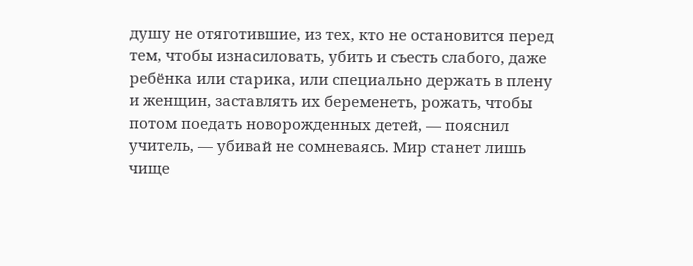душу не отяготившие, из тех, кто не остановится перед тем, чтобы изнасиловать, убить и съесть слабого, даже ребёнка или старика, или специально держать в плену и женщин, заставлять их беременеть, рожать, чтобы потом поедать новорожденных детей, — пояснил учитель, — убивай не сомневаясь. Мир станет лишь чище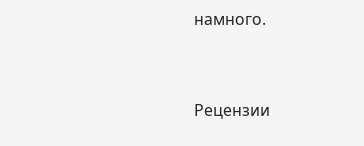намного.


Рецензии